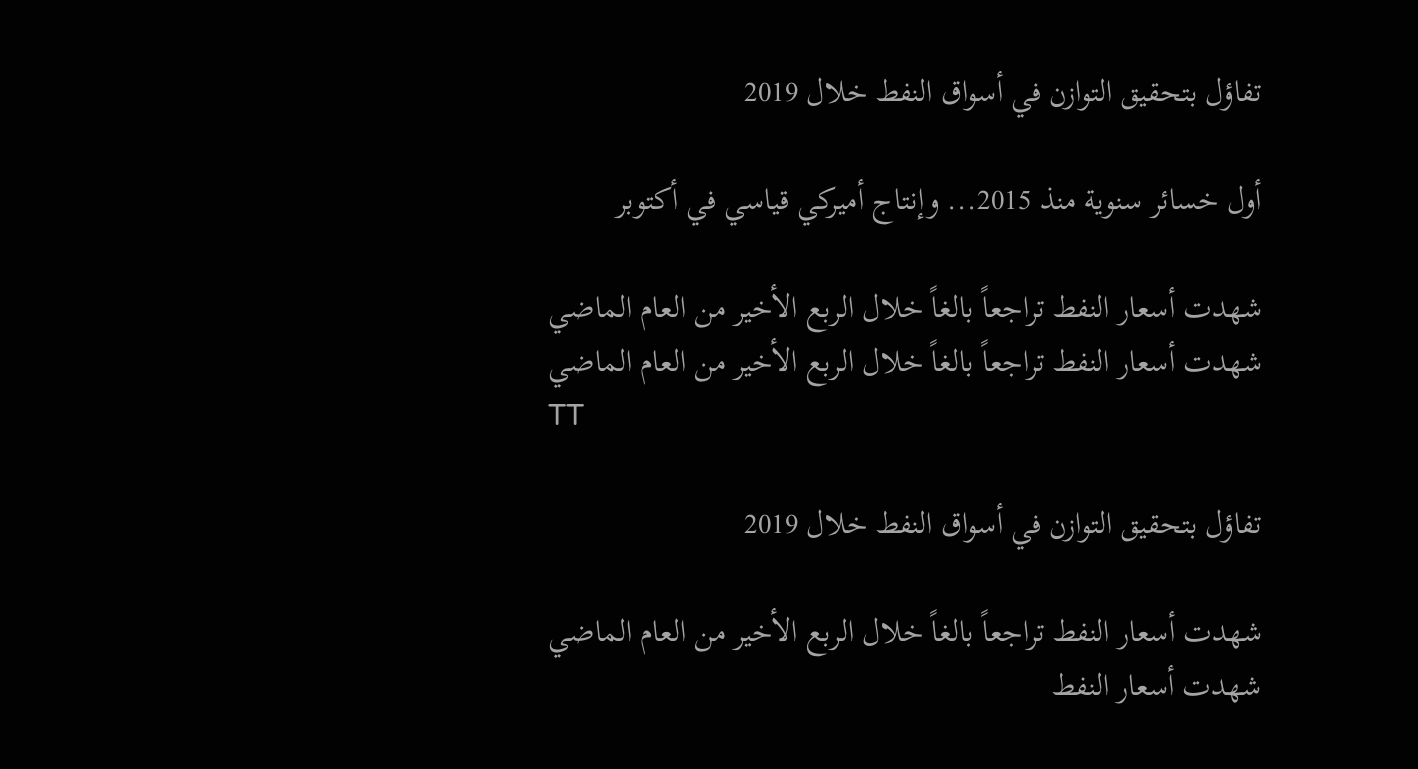تفاؤل بتحقيق التوازن في أسواق النفط خلال 2019

أول خسائر سنوية منذ 2015... وإنتاج أميركي قياسي في أكتوبر

شهدت أسعار النفط تراجعاً بالغاً خلال الربع الأخير من العام الماضي
شهدت أسعار النفط تراجعاً بالغاً خلال الربع الأخير من العام الماضي
TT

تفاؤل بتحقيق التوازن في أسواق النفط خلال 2019

شهدت أسعار النفط تراجعاً بالغاً خلال الربع الأخير من العام الماضي
شهدت أسعار النفط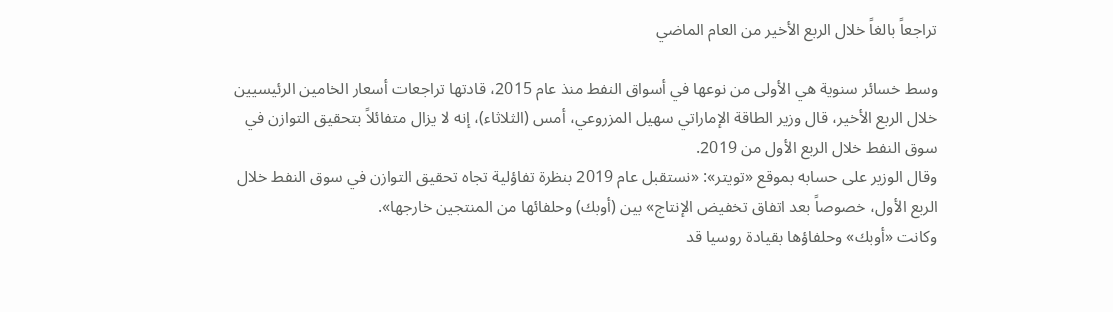تراجعاً بالغاً خلال الربع الأخير من العام الماضي

وسط خسائر سنوية هي الأولى من نوعها في أسواق النفط منذ عام 2015، قادتها تراجعات أسعار الخامين الرئيسيين خلال الربع الأخير، قال وزير الطاقة الإماراتي سهيل المزروعي، أمس (الثلاثاء)، إنه لا يزال متفائلاً بتحقيق التوازن في سوق النفط خلال الربع الأول من 2019.
وقال الوزير على حسابه بموقع «تويتر»: «نستقبل عام 2019 بنظرة تفاؤلية تجاه تحقيق التوازن في سوق النفط خلال الربع الأول، خصوصاً بعد اتفاق تخفيض الإنتاج» بين (أوبك) وحلفائها من المنتجين خارجها».
وكانت «أوبك» وحلفاؤها بقيادة روسيا قد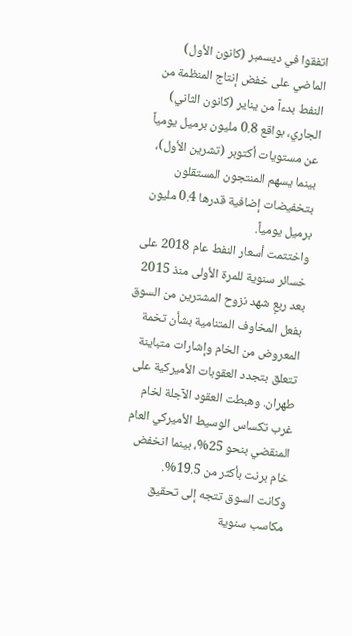اتفقوا في ديسمبر (كانون الأول) الماضي على خفض إنتاج المنظمة من النفط بدءاً من يناير (كانون الثاني) الجاري، بواقع 0.8 مليون برميل يومياً عن مستويات أكتوبر (تشرين الأول)، بينما يسهم المنتجون المستقلون بتخفيضات إضافية قدرها 0.4 مليون برميل يومياً.
واختتمت أسعار النفط عام 2018 على خسائر سنوية للمرة الأولى منذ 2015 بعد ربعٍ شهد نزوح المشترين من السوق بفعل المخاوف المتنامية بشأن تخمة المعروض من الخام وإشارات متباينة تتعلق بتجدد العقوبات الأميركية على طهران. وهبطت العقود الآجلة لخام غرب تكساس الوسيط الأميركي العام المنقضي بنحو 25%، بينما انخفض خام برنت بأكثر من 19.5%.
وكانت السوق تتجه إلى تحقيق مكاسب سنوية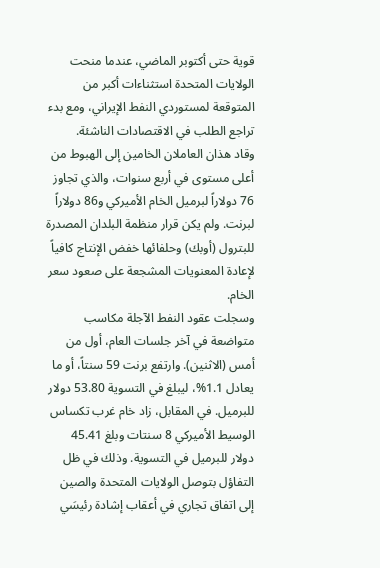قوية حتى أكتوبر الماضي، عندما منحت الولايات المتحدة استثناءات أكبر من المتوقعة لمستوردي النفط الإيراني، ومع بدء تراجع الطلب في الاقتصادات الناشئة.
وقاد هذان العاملان الخامين إلى الهبوط من أعلى مستوى في أربع سنوات، والذي تجاوز 76 دولاراً لبرميل الخام الأميركي و86 دولاراً لبرنت. ولم يكن قرار منظمة البلدان المصدرة للبترول (أوبك) وحلفائها خفض الإنتاج كافياً لإعادة المعنويات المشجعة على صعود سعر الخام.
وسجلت عقود النفط الآجلة مكاسب متواضعة في آخر جلسات العام، أول من أمس (الاثنين). وارتفع برنت 59 سنتاً، أو ما يعادل 1.1%، ليبلغ في التسوية 53.80 دولار للبرميل. في المقابل، زاد خام غرب تكساس الوسيط الأميركي 8 سنتات وبلغ 45.41 دولار للبرميل في التسوية. وذلك في ظل التفاؤل بتوصل الولايات المتحدة والصين إلى اتفاق تجاري في أعقاب إشادة رئيسَي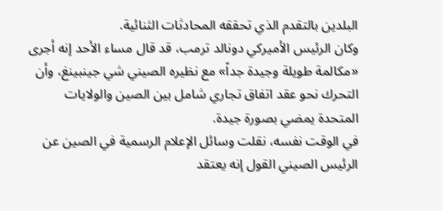البلدين بالتقدم الذي تحققه المحادثات الثنائية.
وكان الرئيس الأميركي دونالد ترمب، قد قال مساء الأحد إنه أجرى «مكالمة طويلة وجيدة جداً» مع نظيره الصيني شي جينبينغ، وأن التحرك نحو عقد اتفاق تجاري شامل بين الصين والولايات المتحدة يمضي بصورة جيدة.
في الوقت نفسه، نقلت وسائل الإعلام الرسمية في الصين عن الرئيس الصيني القول إنه يعتقد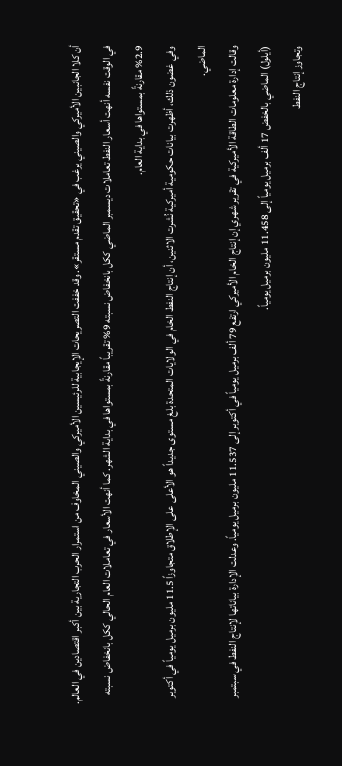أن كلا الجانبين الأميركي والصيني يرغب في «تحقيق تقدم مستقر». وقد خففت التصريحات الإيجابية للرئيسين الأميركي والصيني المخاوف من استمرار الحرب التجارية بين أكبر اقتصادين في العالم.
في الوقت نفسه أنهت أسعار النفط تعاملات ديسمبر الماضي ككل بانخفاض نسبته 9% تقريباً مقارنةً بمستواها في بداية الشهر. كما أنهت الأسعار في تعاملات العام الحالي ككل بانخفاض نسبته 2.9% مقارنةً بمستواها في بداية العام.
وفي غضون ذلك، أظهرت بيانات حكومية أميركية نُشرت الاثنين، أن إنتاج النفط الخام في الولايات المتحدة بلغ مستوى جديداً هو الأعلى على الإطلاق متجاوزاً 11.5 مليون برميل يومياً في أكتوبر الماضي.
وقالت إدارة معلومات الطاقة الأميركية في تقرير شهري إن إنتاج الخام الأميركي ارتفع 79 ألف برميل يومياً في أكتوبر إلى 11.537 مليون برميل يومياً. وعدلت الإدارة بياناتها لإنتاج النفط في سبتمبر (أيلول) الماضي بالخفض 17 ألف برميل يومياً إلى 11.458 مليون برميل يومياً.
وتجاوز إنتاج النفط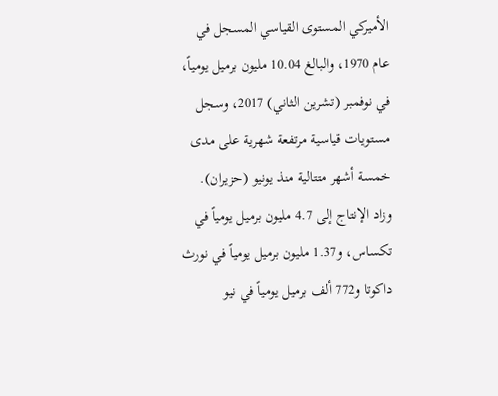الأميركي المستوى القياسي المسجل في عام 1970، والبالغ 10.04 مليون برميل يومياً، في نوفمبر (تشرين الثاني) 2017، وسجل مستويات قياسية مرتفعة شهرية على مدى خمسة أشهر متتالية منذ يونيو (حزيران). وزاد الإنتاج إلى 4.7 مليون برميل يومياً في تكساس، و1.37 مليون برميل يومياً في نورث داكوتا و772 ألف برميل يومياً في نيو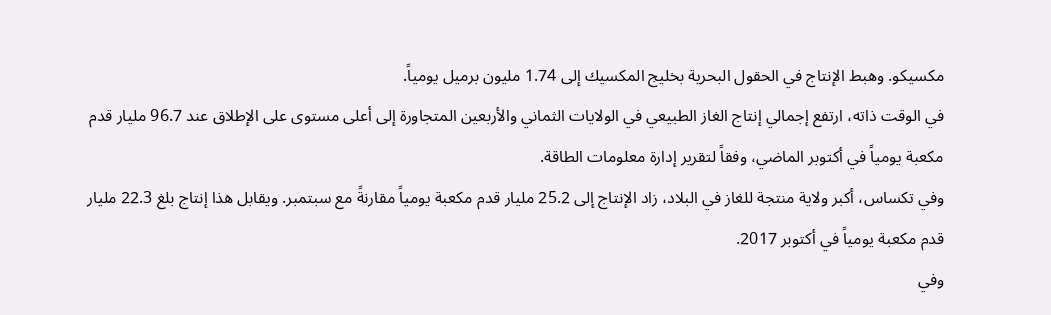مكسيكو. وهبط الإنتاج في الحقول البحرية بخليج المكسيك إلى 1.74 مليون برميل يومياً.
في الوقت ذاته، ارتفع إجمالي إنتاج الغاز الطبيعي في الولايات الثماني والأربعين المتجاورة إلى أعلى مستوى على الإطلاق عند 96.7 مليار قدم مكعبة يومياً في أكتوبر الماضي، وفقاً لتقرير إدارة معلومات الطاقة.
وفي تكساس، أكبر ولاية منتجة للغاز في البلاد، زاد الإنتاج إلى 25.2 مليار قدم مكعبة يومياً مقارنةً مع سبتمبر. ويقابل هذا إنتاج بلغ 22.3 مليار قدم مكعبة يومياً في أكتوبر 2017.
وفي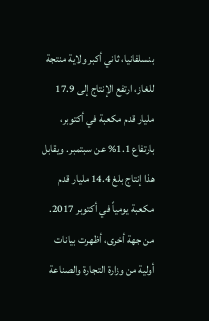بنسلفانيا، ثاني أكبر ولاية منتجة للغاز، ارتفع الإنتاج إلى 17.9 مليار قدم مكعبة في أكتوبر، بارتفاع 1.1% عن سبتمبر. ويقابل هذا إنتاج بلغ 14.4 مليار قدم مكعبة يومياً في أكتوبر 2017.
من جهة أخرى، أظهرت بيانات أولية من وزارة التجارة والصناعة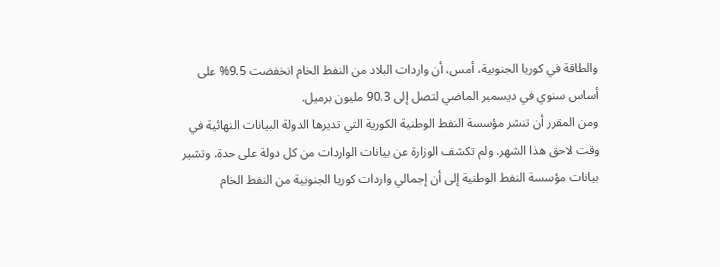والطاقة في كوريا الجنوبية، أمس، أن واردات البلاد من النفط الخام انخفضت 9.5% على أساس سنوي في ديسمبر الماضي لتصل إلى 90.3 مليون برميل.
ومن المقرر أن تنشر مؤسسة النفط الوطنية الكورية التي تديرها الدولة البيانات النهائية في وقت لاحق هذا الشهر. ولم تكشف الوزارة عن بيانات الواردات من كل دولة على حدة. وتشير بيانات مؤسسة النفط الوطنية إلى أن إجمالي واردات كوريا الجنوبية من النفط الخام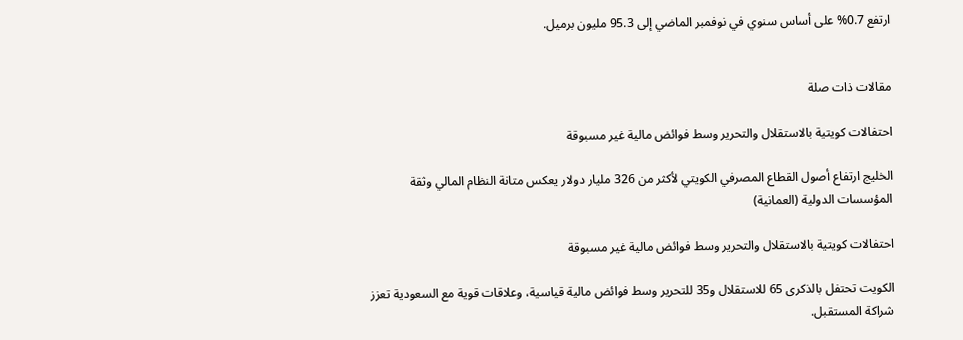ارتفع 0.7% على أساس سنوي في نوفمبر الماضي إلى 95.3 مليون برميل.


مقالات ذات صلة

احتفالات كويتية بالاستقلال والتحرير وسط فوائض مالية غير مسبوقة

الخليج ارتفاع أصول القطاع المصرفي الكويتي لأكثر من 326 مليار دولار يعكس متانة النظام المالي وثقة المؤسسات الدولية (العمانية)

احتفالات كويتية بالاستقلال والتحرير وسط فوائض مالية غير مسبوقة

الكويت تحتفل بالذكرى 65 للاستقلال و35 للتحرير وسط فوائض مالية قياسية، وعلاقات قوية مع السعودية تعزز شراكة المستقبل.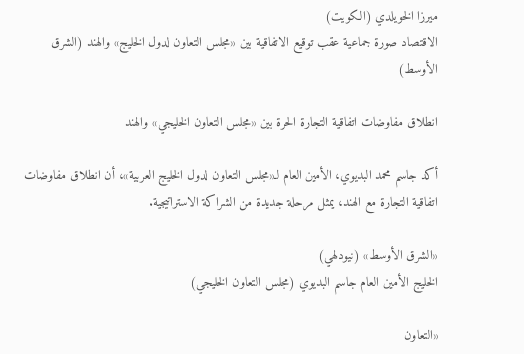ميرزا الخويلدي (الكويت)
الاقتصاد صورة جماعية عقب توقيع الاتفاقية بين «مجلس التعاون لدول الخليج» والهند (الشرق الأوسط)

انطلاق مفاوضات اتفاقية التجارة الحرة بين «مجلس التعاون الخليجي» والهند

أكد جاسم محمد البديوي، الأمين العام لـ«مجلس التعاون لدول الخليج العربية»، أن انطلاق مفاوضات اتفاقية التجارة مع الهند، يمثل مرحلة جديدة من الشراكة الاستراتيجية.

«الشرق الأوسط» (نيودلهي)
الخليج الأمين العام جاسم البديوي (مجلس التعاون الخليجي)

«التعاون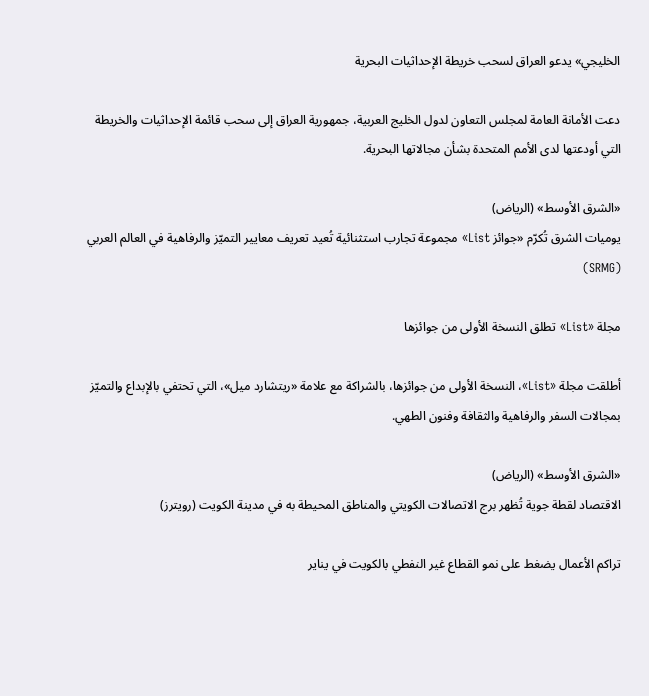الخليجي» يدعو العراق لسحب خريطة الإحداثيات البحرية

دعت الأمانة العامة لمجلس التعاون لدول الخليج العربية، جمهورية العراق إلى سحب قائمة الإحداثيات والخريطة التي أودعتها لدى الأمم المتحدة بشأن مجالاتها البحرية.

«الشرق الأوسط» (الرياض)
يوميات الشرق تُكرّم «جوائز List» مجموعة تجارب استثنائية تُعيد تعريف معايير التميّز والرفاهية في العالم العربي (SRMG)

مجلة «List» تطلق النسخة الأولى من جوائزها

أطلقت مجلة «List»، النسخة الأولى من جوائزها، بالشراكة مع علامة «ريتشارد ميل»، التي تحتفي بالإبداع والتميّز بمجالات السفر والرفاهية والثقافة وفنون الطهي.

«الشرق الأوسط» (الرياض)
الاقتصاد لقطة جوية تُظهر برج الاتصالات الكويتي والمناطق المحيطة به في مدينة الكويت (رويترز)

تراكم الأعمال يضغط على نمو القطاع غير النفطي بالكويت في يناير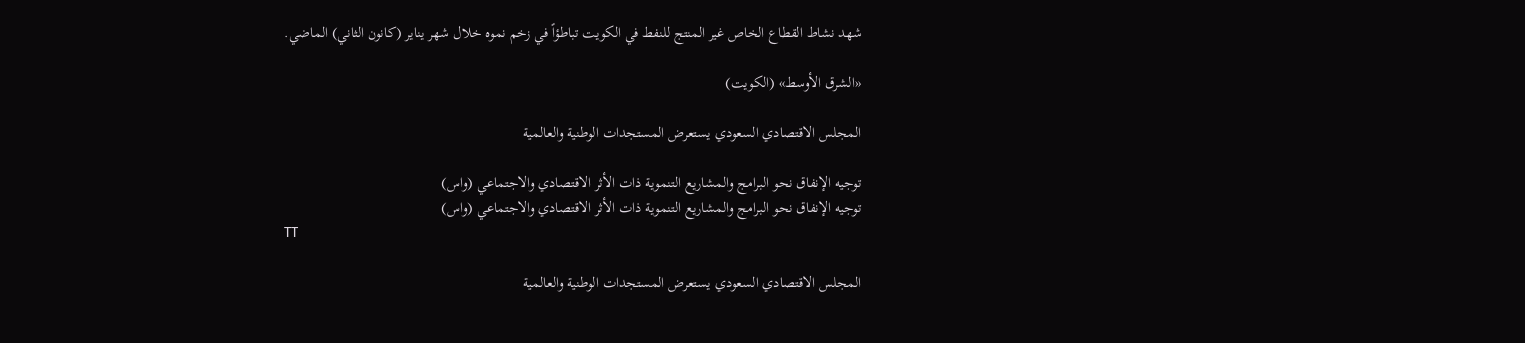شهد نشاط القطاع الخاص غير المنتج للنفط في الكويت تباطؤاً في زخم نموه خلال شهر يناير (كانون الثاني) الماضي.

«الشرق الأوسط» (الكويت)

المجلس الاقتصادي السعودي يستعرض المستجدات الوطنية والعالمية

توجيه الإنفاق نحو البرامج والمشاريع التنموية ذات الأثر الاقتصادي والاجتماعي (واس)
توجيه الإنفاق نحو البرامج والمشاريع التنموية ذات الأثر الاقتصادي والاجتماعي (واس)
TT

المجلس الاقتصادي السعودي يستعرض المستجدات الوطنية والعالمية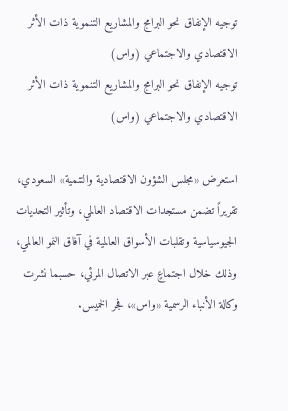توجيه الإنفاق نحو البرامج والمشاريع التنموية ذات الأثر الاقتصادي والاجتماعي (واس)
توجيه الإنفاق نحو البرامج والمشاريع التنموية ذات الأثر الاقتصادي والاجتماعي (واس)

استعرض «مجلس الشؤون الاقتصادية والتنمية» السعودي، تقريراً تضمن مستجدات الاقتصاد العالمي، وتأثير التحديات الجيوسياسية وتقلبات الأسواق العالمية في آفاق النمو العالمي، وذلك خلال اجتماعٍ عبر الاتصال المرئي، حسبما نشرت وكالة الأنباء الرسمية «واس»، فجر الخميس.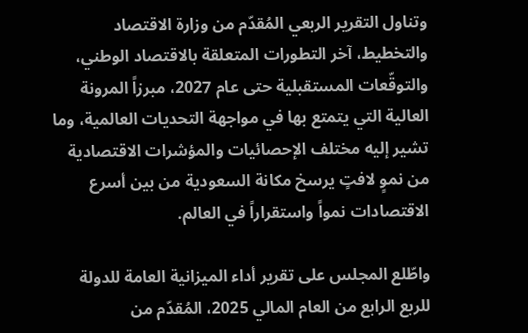وتناول التقرير الربعي المُقدّم من وزارة الاقتصاد والتخطيط، آخر التطورات المتعلقة بالاقتصاد الوطني، والتوقّعات المستقبلية حتى عام 2027، مبرزاً المرونة العالية التي يتمتع بها في مواجهة التحديات العالمية، وما تشير إليه مختلف الإحصائيات والمؤشرات الاقتصادية من نموٍ لافتٍ يرسخ مكانة السعودية من بين أسرع الاقتصادات نمواً واستقراراً في العالم.

واطّلع المجلس على تقرير أداء الميزانية العامة للدولة للربع الرابع من العام المالي 2025، المُقدّم من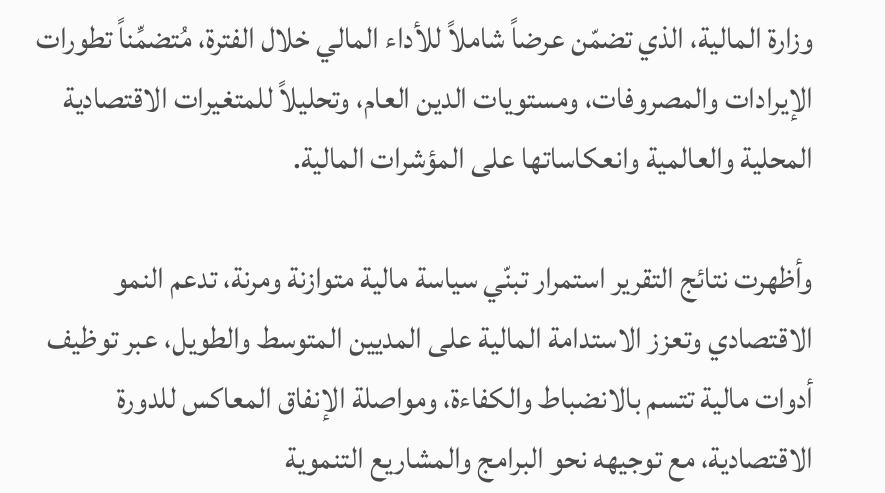وزارة المالية، الذي تضمّن عرضاً شاملاً للأداء المالي خلال الفترة، مُتضمِّناً تطورات الإيرادات والمصروفات، ومستويات الدين العام، وتحليلاً للمتغيرات الاقتصادية المحلية والعالمية وانعكاساتها على المؤشرات المالية.

وأظهرت نتائج التقرير استمرار تبنّي سياسة مالية متوازنة ومرنة، تدعم النمو الاقتصادي وتعزز الاستدامة المالية على المديين المتوسط والطويل، عبر توظيف أدوات مالية تتسم بالانضباط والكفاءة، ومواصلة الإنفاق المعاكس للدورة الاقتصادية، مع توجيهه نحو البرامج والمشاريع التنموية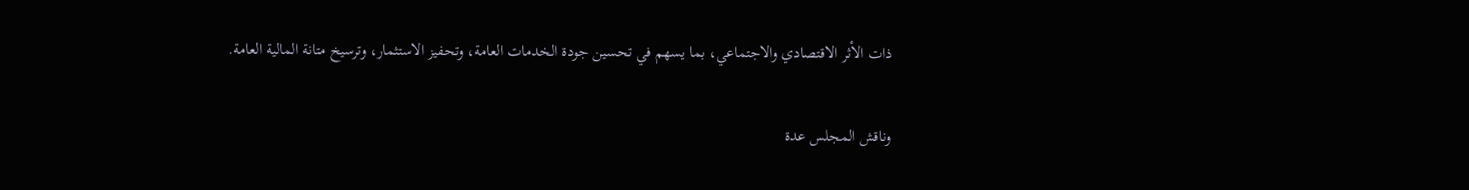ذات الأثر الاقتصادي والاجتماعي، بما يسهم في تحسين جودة الخدمات العامة، وتحفيز الاستثمار، وترسيخ متانة المالية العامة.

وناقش المجلس عدة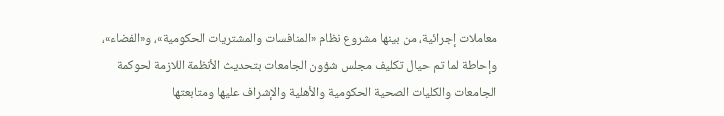معاملات إجرائية، من بينها مشروع نظام «المنافسات والمشتريات الحكومية»، و«الفضاء»، وإحاطة لما تم حيال تكليف مجلس شؤون الجامعات بتحديث الأنظمة اللازمة لحوكمة الجامعات والكليات الصحية الحكومية والأهلية والإشراف عليها ومتابعتها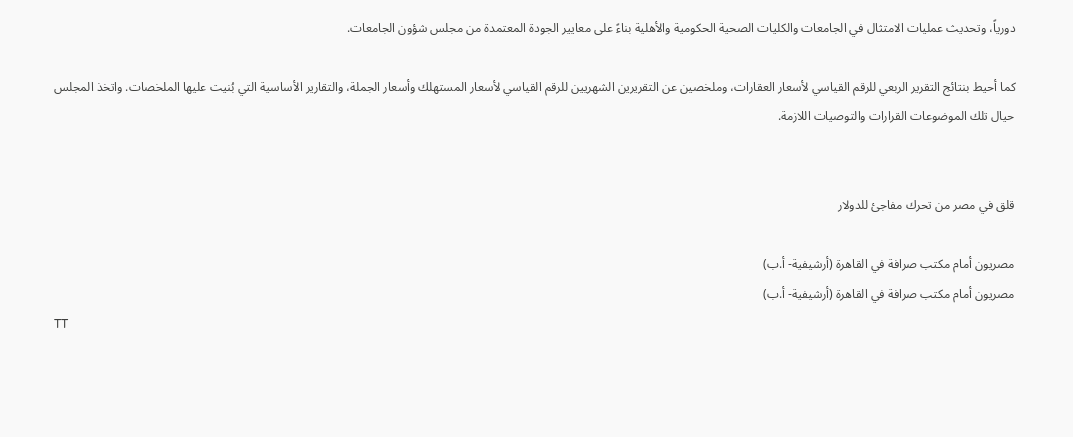دورياً، وتحديث عمليات الامتثال في الجامعات والكليات الصحية الحكومية والأهلية بناءً على معايير الجودة المعتمدة من مجلس شؤون الجامعات.

كما أحيط بنتائج التقرير الربعي للرقم القياسي لأسعار العقارات، وملخصين عن التقريرين الشهريين للرقم القياسي لأسعار المستهلك وأسعار الجملة، والتقارير الأساسية التي بُنيت عليها الملخصات. واتخذ المجلس حيال تلك الموضوعات القرارات والتوصيات اللازمة.


قلق في مصر من تحرك مفاجئ للدولار

مصريون أمام مكتب صرافة في القاهرة (أرشيفية- أ.ب)
مصريون أمام مكتب صرافة في القاهرة (أرشيفية- أ.ب)
TT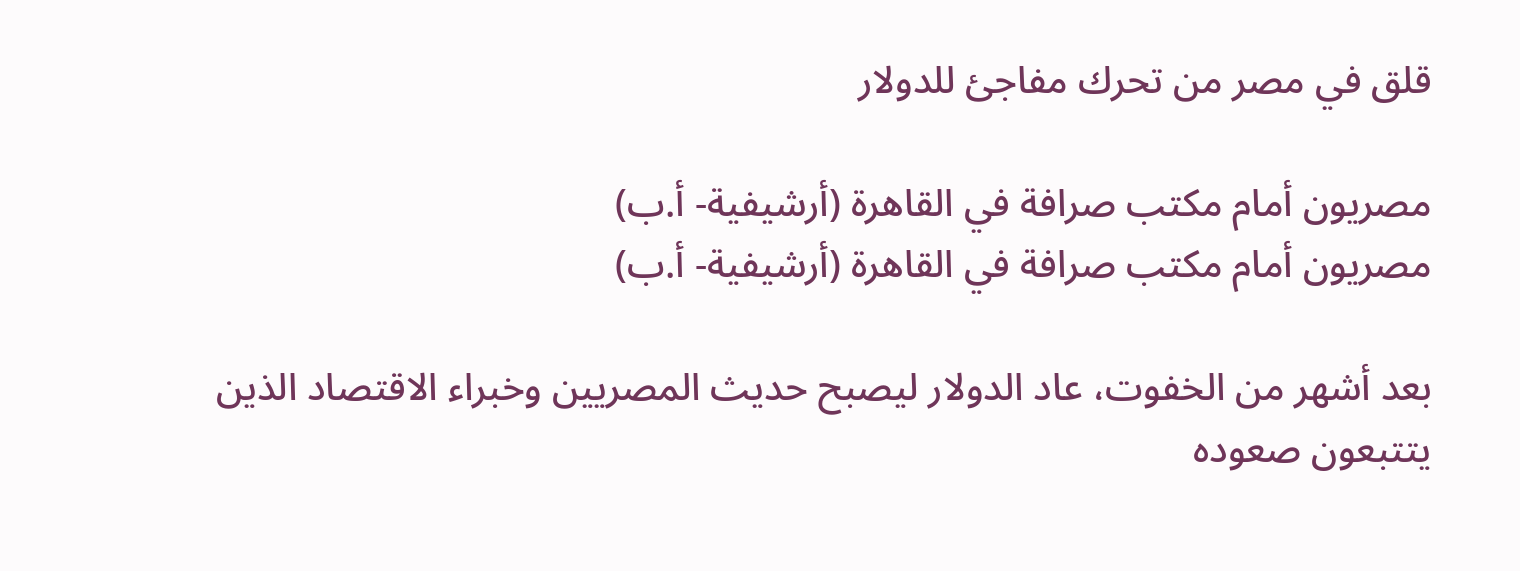قلق في مصر من تحرك مفاجئ للدولار

مصريون أمام مكتب صرافة في القاهرة (أرشيفية- أ.ب)
مصريون أمام مكتب صرافة في القاهرة (أرشيفية- أ.ب)

بعد أشهر من الخفوت، عاد الدولار ليصبح حديث المصريين وخبراء الاقتصاد الذين يتتبعون صعوده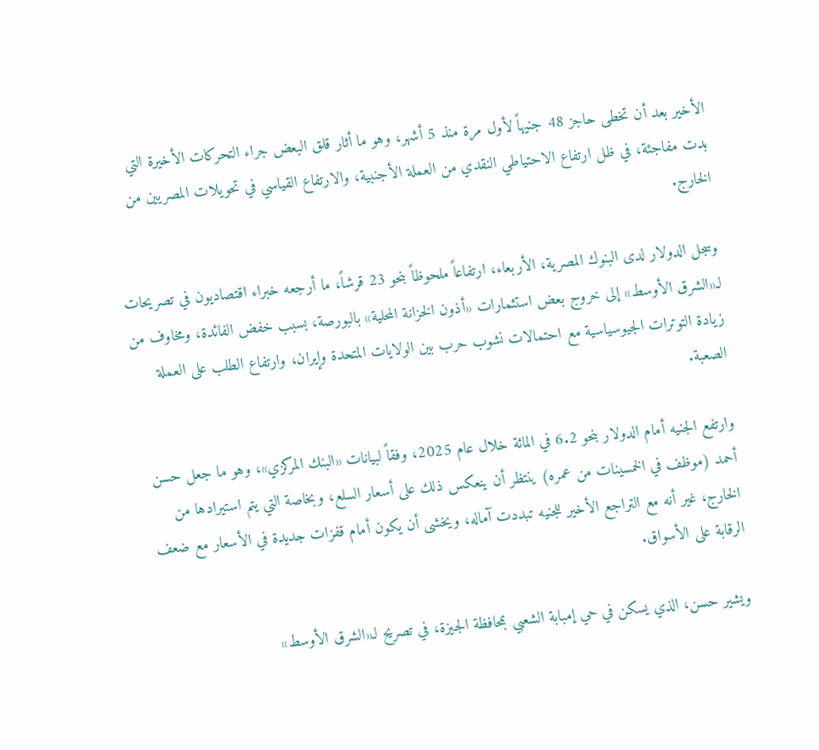الأخير بعد أن تخطى حاجز 48 جنيهاً لأول مرة منذ 5 أشهر، وهو ما أثار قلق البعض جراء التحركات الأخيرة التي بدت مفاجئة، في ظل ارتفاع الاحتياطي النقدي من العملة الأجنبية، والارتفاع القياسي في تحويلات المصريين من الخارج.

وسجل الدولار لدى البنوك المصرية، الأربعاء، ارتفاعاً ملحوظاً بنحو 23 قرشاً، ما أرجعه خبراء اقتصاديون في تصريحات لـ«الشرق الأوسط» إلى خروج بعض استثمارات «أذون الخزانة المحلية» بالبورصة، بسبب خفض الفائدة، ومخاوف من زيادة التوترات الجيوسياسية مع احتمالات نشوب حرب بين الولايات المتحدة وإيران، وارتفاع الطلب على العملة الصعبة.

وارتفع الجنيه أمام الدولار بنحو 6.2 في المائة خلال عام 2025، وفقاً لبيانات «البنك المركزي»، وهو ما جعل حسن أحمد (موظف في الخمسينات من عمره) ينتظر أن ينعكس ذلك على أسعار السلع، وبخاصة التي يتم استيرادها من الخارج، غير أنه مع التراجع الأخير للجنيه تبددت آماله، ويخشى أن يكون أمام قفزات جديدة في الأسعار مع ضعف الرقابة على الأسواق.

ويشير حسن، الذي يسكن في حي إمبابة الشعبي بمحافظة الجيزة، في تصريح لـ«الشرق الأوسط»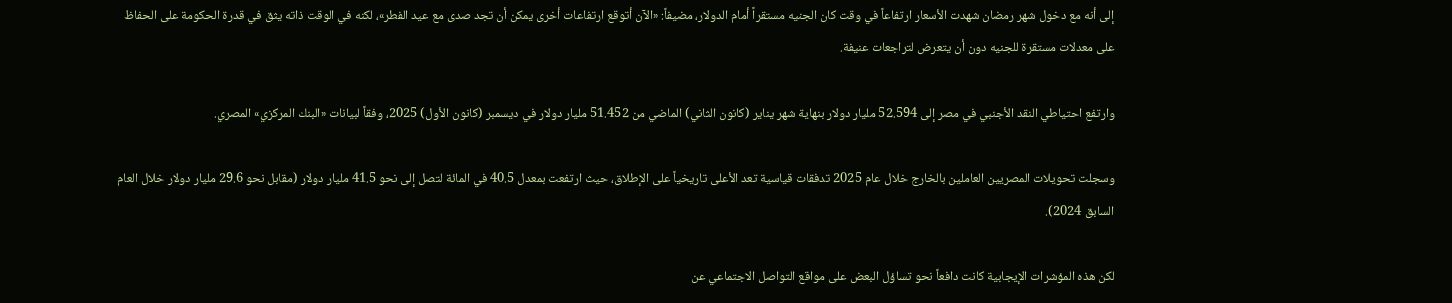إلى أنه مع دخول شهر رمضان شهدت الأسعار ارتفاعاً في وقت كان الجنيه مستقراً أمام الدولار، مضيفاً: «الآن أتوقع ارتفاعات أخرى يمكن أن تجد صدى مع عيد الفطر»، لكنه في الوقت ذاته يثق في قدرة الحكومة على الحفاظ على معدلات مستقرة للجنيه دون أن يتعرض لتراجعات عنيفة.

وارتفع احتياطي النقد الأجنبي في مصر إلى 52.594 مليار دولار بنهاية شهر يناير (كانون الثاني) الماضي من 51.452 مليار دولار في ديسمبر (كانون الأول) 2025، وفقاً لبيانات «البنك المركزي» المصري.

وسجلت تحويلات المصريين العاملين بالخارج خلال عام 2025 تدفقات قياسية تعد الأعلى تاريخياً على الإطلاق، حيث ارتفعت بمعدل 40.5 في المائة لتصل إلى نحو 41.5 مليار دولار (مقابل نحو 29.6 مليار دولار خلال العام السابق 2024).

لكن هذه المؤشرات الإيجابية كانت دافعاً نحو تساؤل البعض على مواقع التواصل الاجتماعي عن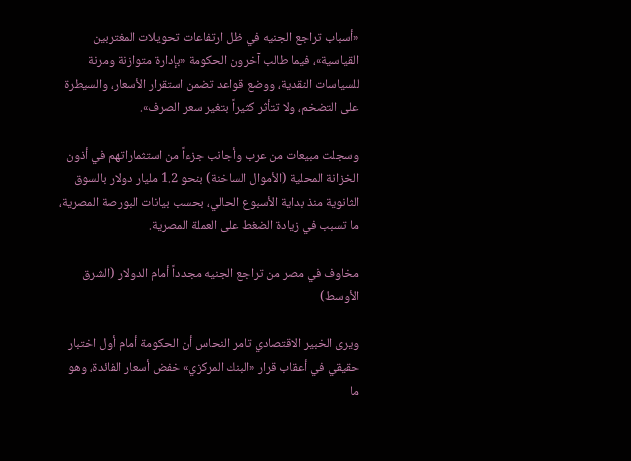«أسباب تراجع الجنيه في ظل ارتفاعات تحويلات المغتربين القياسية»، فيما طالب آخرون الحكومة «بإدارة متوازنة ومرنة للسياسات النقدية، ووضع قواعد تضمن استقرار الأسعار، والسيطرة على التضخم، ولا تتأثر كثيراً بتغير سعر الصرف».

وسجلت مبيعات من عرب وأجانب جزءاً من استثماراتهم في أذون الخزانة المحلية (الأموال الساخنة) بنحو 1.2 مليار دولار بالسوق الثانوية منذ بداية الأسبوع الحالي، بحسب بيانات البورصة المصرية، ما تسبب في زيادة الضغط على العملة المصرية.

مخاوف في مصر من تراجع الجنيه مجدداً أمام الدولار (الشرق الأوسط)

ويرى الخبير الاقتصادي تامر النحاس أن الحكومة أمام أول اختبار حقيقي في أعقاب قرار «البنك المركزي» خفض أسعار الفائدة، وهو ما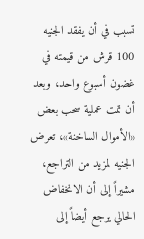تسبب في أن يفقد الجنيه 100 قرش من قيمته في غضون أسبوع واحد، وبعد أن تمت عملية سحب بعض «الأموال الساخنة»، تعرض الجنيه لمزيد من التراجع، مشيراً إلى أن الانخفاض الحالي يرجع أيضاً إلى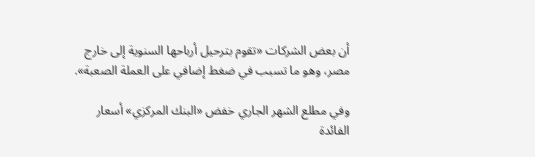أن بعض الشركات «تقوم بترحيل أرباحها السنوية إلى خارج مصر، وهو ما تسبب في ضغط إضافي على العملة الصعبة».

وفي مطلع الشهر الجاري خفض «البنك المركزي» أسعار الفائدة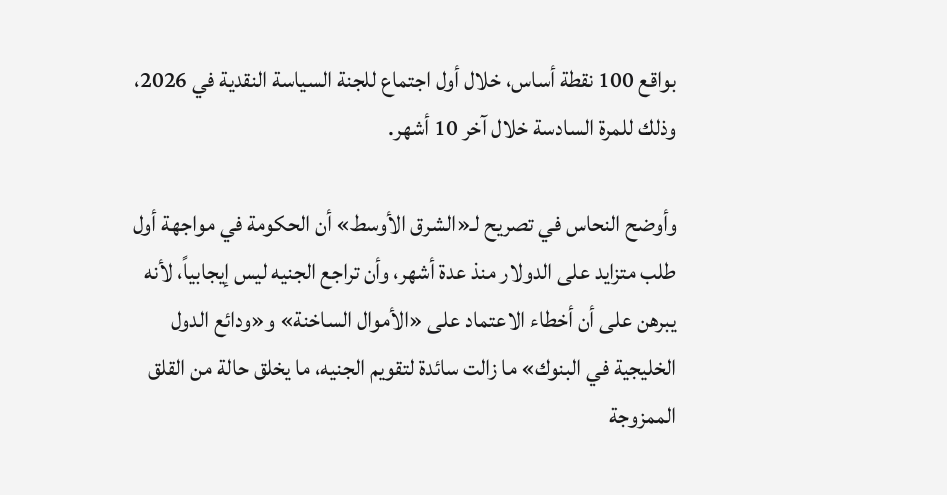بواقع 100 نقطة أساس، خلال أول اجتماع للجنة السياسة النقدية في 2026، وذلك للمرة السادسة خلال آخر 10 أشهر.

وأوضح النحاس في تصريح لـ«الشرق الأوسط» أن الحكومة في مواجهة أول طلب متزايد على الدولار منذ عدة أشهر، وأن تراجع الجنيه ليس إيجابياً، لأنه يبرهن على أن أخطاء الاعتماد على «الأموال الساخنة» و«ودائع الدول الخليجية في البنوك» ما زالت سائدة لتقويم الجنيه، ما يخلق حالة من القلق الممزوجة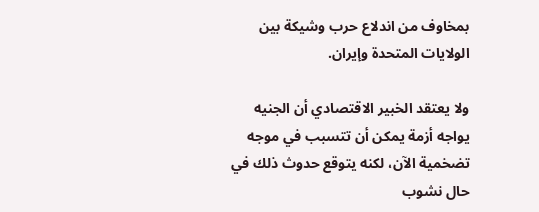بمخاوف من اندلاع حرب وشيكة بين الولايات المتحدة وإيران.

ولا يعتقد الخبير الاقتصادي أن الجنيه يواجه أزمة يمكن أن تتسبب في موجه تضخمية الآن، لكنه يتوقع حدوث ذلك في حال نشوب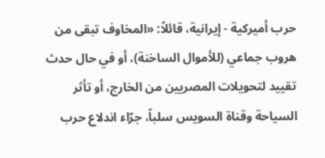حرب أميركية - إيرانية، قائلاً: «المخاوف تبقى من هروب جماعي (للأموال الساخنة)، أو في حال حدث تقييد لتحويلات المصريين من الخارج، أو تأثر السياحة وقناة السويس سلباً، جرّاء اندلاع حرب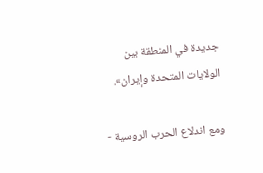جديدة في المنطقة بين الولايات المتحدة وإيران».

ومع اندلاع الحرب الروسية -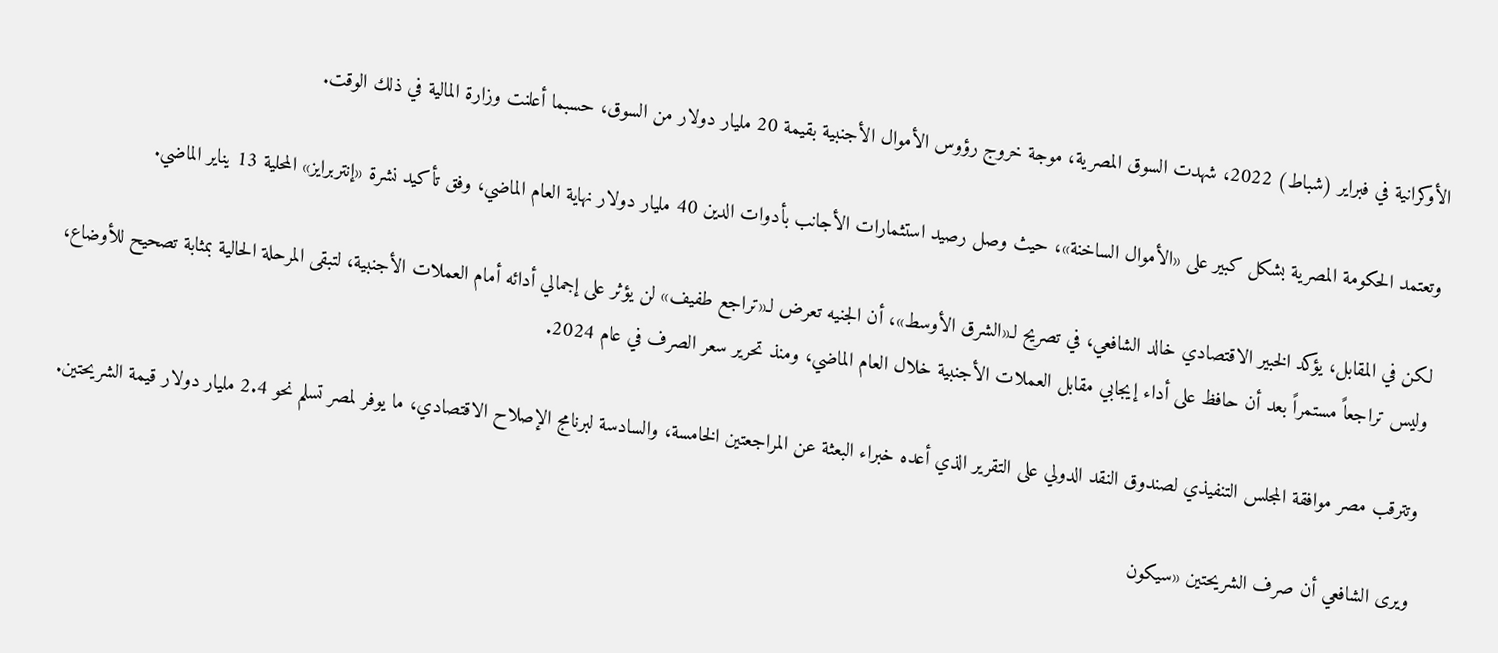الأوكرانية في فبراير (شباط) 2022، شهدت السوق المصرية، موجة خروج رؤوس الأموال الأجنبية بقيمة 20 مليار دولار من السوق، حسبما أعلنت وزارة المالية في ذلك الوقت.

وتعتمد الحكومة المصرية بشكل كبير على «الأموال الساخنة»، حيث وصل رصيد استثمارات الأجانب بأدوات الدين 40 مليار دولار نهاية العام الماضي، وفق تأكيد نشرة «إنتربرايز» المحلية 13 يناير الماضي.

لكن في المقابل، يؤكد الخبير الاقتصادي خالد الشافعي، في تصريح لـ«الشرق الأوسط»، أن الجنيه تعرض لـ«تراجع طفيف» لن يؤثر على إجمالي أدائه أمام العملات الأجنبية، لتبقى المرحلة الحالية بمثابة تصحيح للأوضاع، وليس تراجعاً مستمراً بعد أن حافظ على أداء إيجابي مقابل العملات الأجنبية خلال العام الماضي، ومنذ تحرير سعر الصرف في عام 2024.

وتترقب مصر موافقة المجلس التنفيذي لصندوق النقد الدولي على التقرير الذي أعده خبراء البعثة عن المراجعتين الخامسة، والسادسة لبرنامج الإصلاح الاقتصادي، ما يوفر لمصر تسلم نحو 2.4 مليار دولار قيمة الشريحتين.

ويرى الشافعي أن صرف الشريحتين «سيكون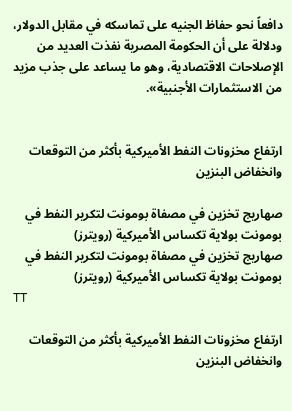دافعاً نحو حفاظ الجنيه على تماسكه في مقابل الدولار، ودلالة على أن الحكومة المصرية نفذت العديد من الإصلاحات الاقتصادية، وهو ما يساعد على جذب مزيد من الاستثمارات الأجنبية».


ارتفاع مخزونات النفط الأميركية بأكثر من التوقعات وانخفاض البنزين

صهاريج تخزين في مصفاة بومونت لتكرير النفط في بومونت بولاية تكساس الأميركية (رويترز)
صهاريج تخزين في مصفاة بومونت لتكرير النفط في بومونت بولاية تكساس الأميركية (رويترز)
TT

ارتفاع مخزونات النفط الأميركية بأكثر من التوقعات وانخفاض البنزين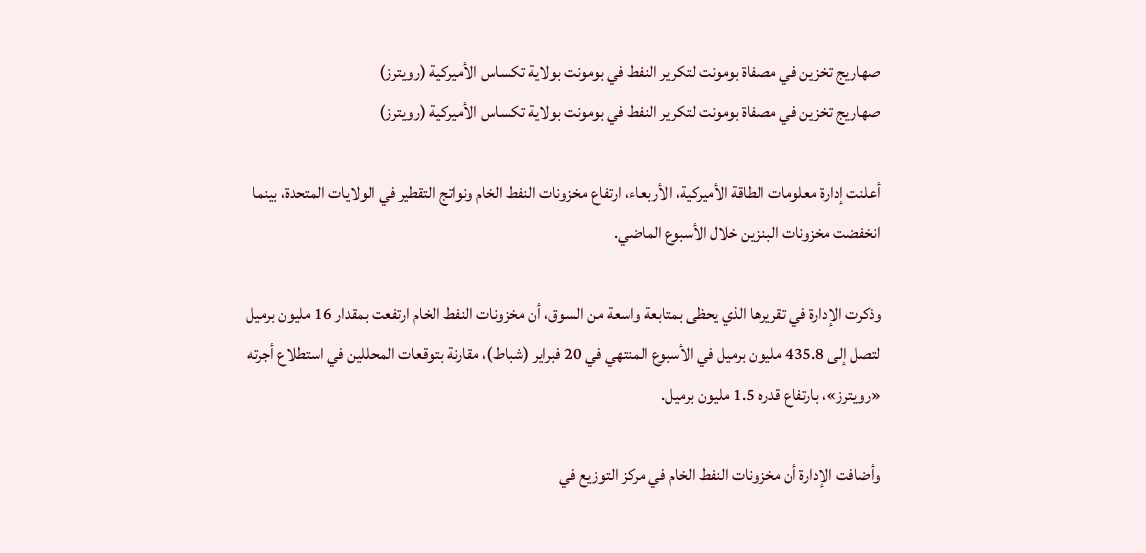صهاريج تخزين في مصفاة بومونت لتكرير النفط في بومونت بولاية تكساس الأميركية (رويترز)
صهاريج تخزين في مصفاة بومونت لتكرير النفط في بومونت بولاية تكساس الأميركية (رويترز)

أعلنت إدارة معلومات الطاقة الأميركية، الأربعاء، ارتفاع مخزونات النفط الخام ونواتج التقطير في الولايات المتحدة، بينما انخفضت مخزونات البنزين خلال الأسبوع الماضي.

وذكرت الإدارة في تقريرها الذي يحظى بمتابعة واسعة من السوق، أن مخزونات النفط الخام ارتفعت بمقدار 16 مليون برميل لتصل إلى 435.8 مليون برميل في الأسبوع المنتهي في 20 فبراير (شباط)، مقارنة بتوقعات المحللين في استطلاع أجرته «رويترز»، بارتفاع قدره 1.5 مليون برميل.

وأضافت الإدارة أن مخزونات النفط الخام في مركز التوزيع في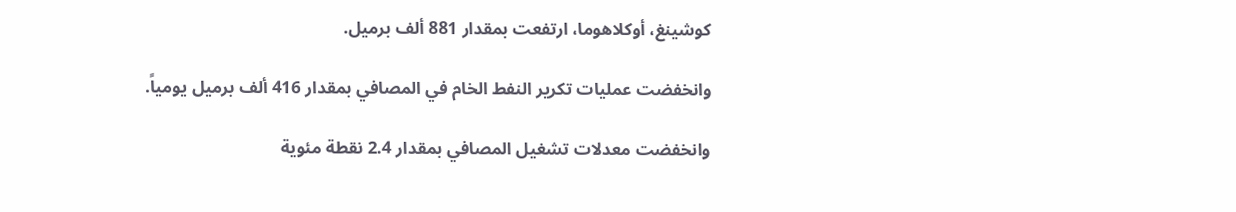كوشينغ، أوكلاهوما، ارتفعت بمقدار 881 ألف برميل.

وانخفضت عمليات تكرير النفط الخام في المصافي بمقدار 416 ألف برميل يومياً.

وانخفضت معدلات تشغيل المصافي بمقدار 2.4 نقطة مئوية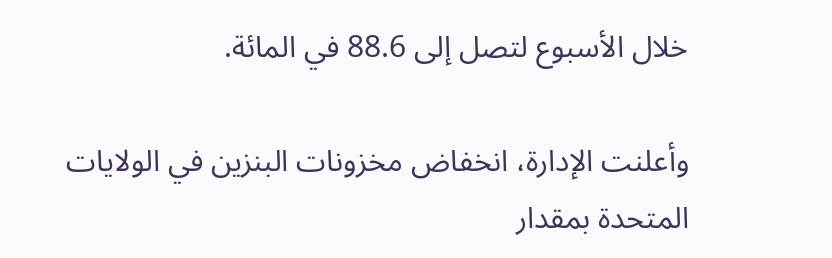خلال الأسبوع لتصل إلى 88.6 في المائة.

وأعلنت الإدارة، انخفاض مخزونات البنزين في الولايات المتحدة بمقدار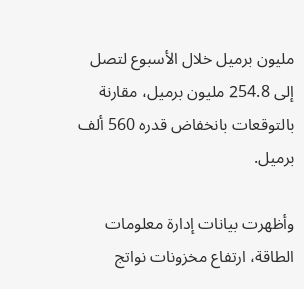مليون برميل خلال الأسبوع لتصل إلى 254.8 مليون برميل، مقارنة بالتوقعات بانخفاض قدره 560 ألف برميل.

وأظهرت بيانات إدارة معلومات الطاقة، ارتفاع مخزونات نواتج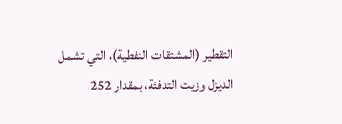التقطير (المشتقات النفطية)، التي تشمل الديزل وزيت التدفئة، بمقدار 252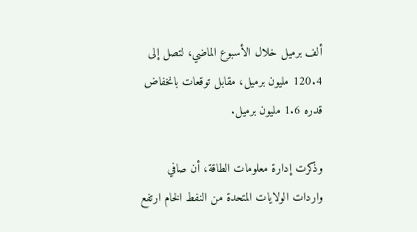ألف برميل خلال الأسبوع الماضي، لتصل إلى 120.4 مليون برميل، مقابل توقعات بانخفاض قدره 1.6 مليون برميل.

وذكرت إدارة معلومات الطاقة، أن صافي واردات الولايات المتحدة من النفط الخام ارتفع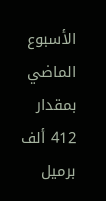الأسبوع الماضي بمقدار 412 ألف برميل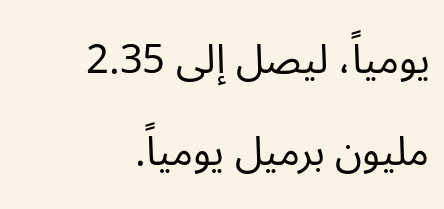يومياً، ليصل إلى 2.35 مليون برميل يومياً.